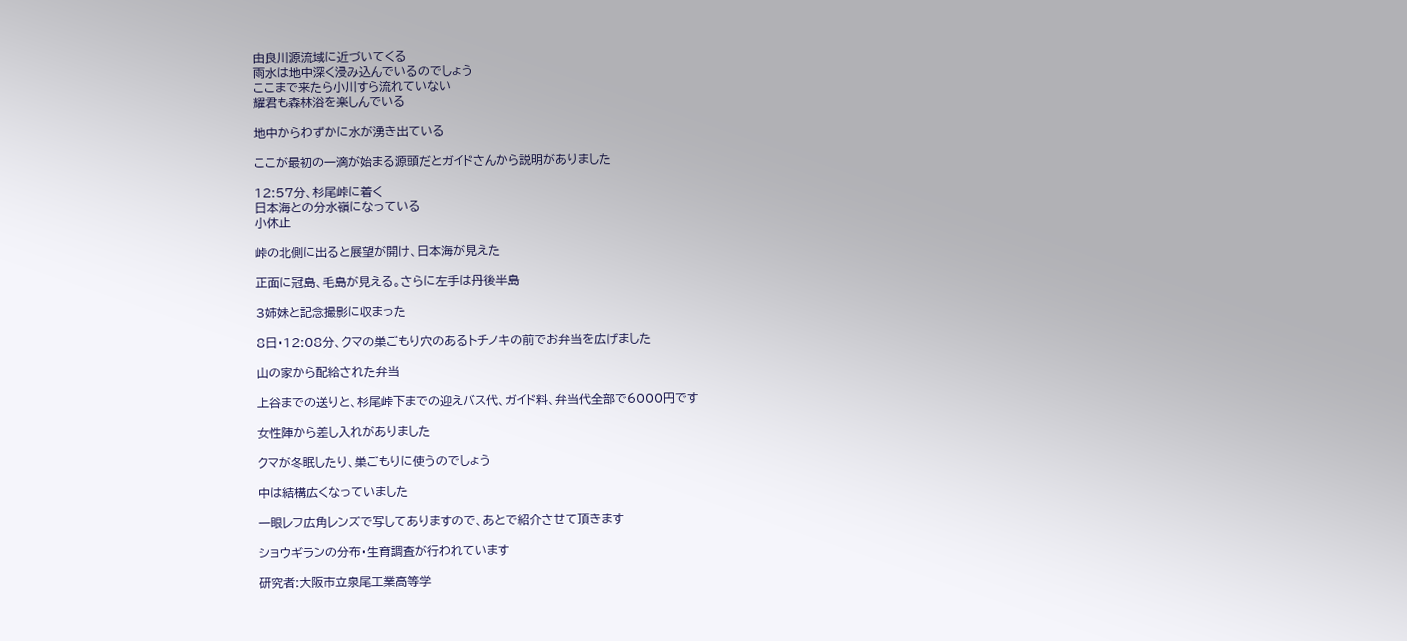由良川源流域に近づいてくる
雨水は地中深く浸み込んでいるのでしょう
ここまで来たら小川すら流れていない
耀君も森林浴を楽しんでいる

地中からわずかに水が湧き出ている

ここが最初の一滴が始まる源頭だとガイドさんから説明がありました

12:57分、杉尾峠に着く
日本海との分水嶺になっている
小休止

峠の北側に出ると展望が開け、日本海が見えた

正面に冠島、毛島が見える。さらに左手は丹後半島

3姉妹と記念撮影に収まった

8日・12:08分、クマの巣ごもり穴のあるトチノキの前でお弁当を広げました

山の家から配給された弁当

上谷までの送りと、杉尾峠下までの迎えバス代、ガイド料、弁当代全部で6000円です

女性陣から差し入れがありました

クマが冬眠したり、巣ごもりに使うのでしょう

中は結構広くなっていました

一眼レフ広角レンズで写してありますので、あとで紹介させて頂きます

ショウギランの分布・生育調査が行われています

研究者:大阪市立泉尾工業高等学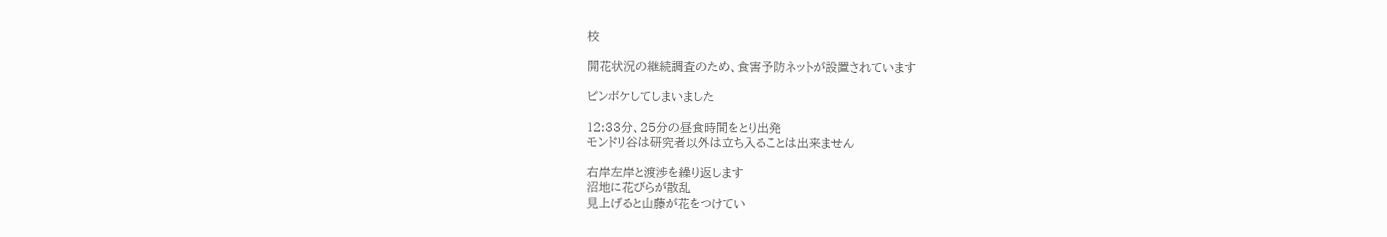校

開花状況の継続調査のため、食害予防ネットが設置されています

ピンボケしてしまいました

12:33分、25分の昼食時間をとり出発
モンドリ谷は研究者以外は立ち入ることは出来ません

右岸左岸と渡渉を繰り返します
沼地に花びらが散乱
見上げると山藤が花をつけてい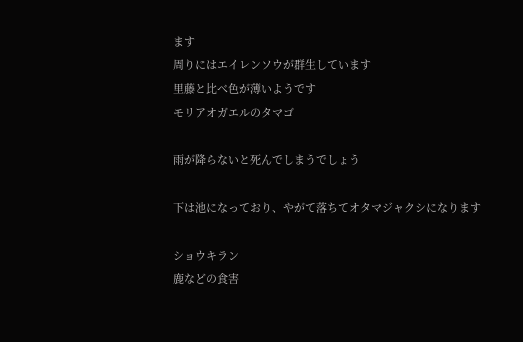ます
周りにはエイレンソウが群生しています
里藤と比べ色が薄いようです
モリアオガエルのタマゴ

雨が降らないと死んでしまうでしょう

下は池になっており、やがて落ちてオタマジャクシになります

ショウキラン
鹿などの食害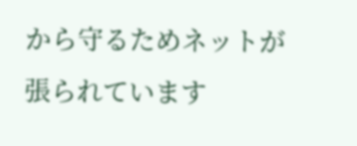から守るためネットが張られています